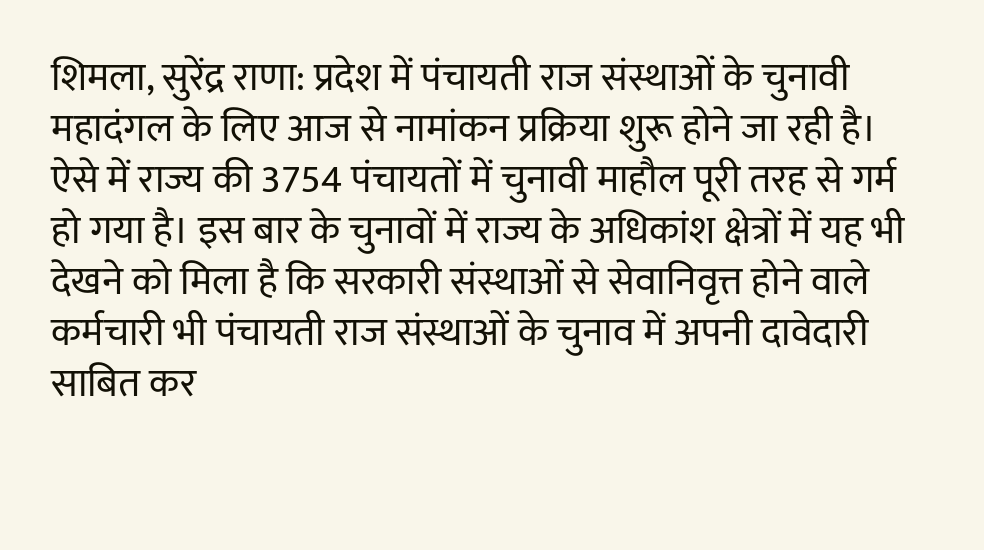शिमला, सुरेंद्र राणा: प्रदेश में पंचायती राज संस्थाओं के चुनावी महादंगल के लिए आज से नामांकन प्रक्रिया शुरू होने जा रही है। ऐसे में राज्य की 3754 पंचायतों में चुनावी माहौल पूरी तरह से गर्म हो गया है। इस बार के चुनावों में राज्य के अधिकांश क्षेत्रों में यह भी देखने को मिला है कि सरकारी संस्थाओं से सेवानिवृत्त होने वाले कर्मचारी भी पंचायती राज संस्थाओं के चुनाव में अपनी दावेदारी साबित कर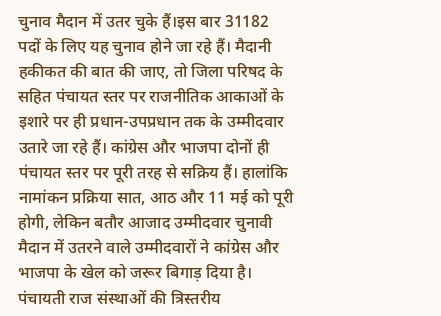चुनाव मैदान में उतर चुके हैं।इस बार 31182 पदों के लिए यह चुनाव होने जा रहे हैं। मैदानी हकीकत की बात की जाए, तो जिला परिषद के सहित पंचायत स्तर पर राजनीतिक आकाओं के इशारे पर ही प्रधान-उपप्रधान तक के उम्मीदवार उतारे जा रहे हैं। कांग्रेस और भाजपा दोनों ही पंचायत स्तर पर पूरी तरह से सक्रिय हैं। हालांकि नामांकन प्रक्रिया सात, आठ और 11 मई को पूरी होगी, लेकिन बतौर आजाद उम्मीदवार चुनावी मैदान में उतरने वाले उम्मीदवारों ने कांग्रेस और भाजपा के खेल को जरूर बिगाड़ दिया है। पंचायती राज संस्थाओं की त्रिस्तरीय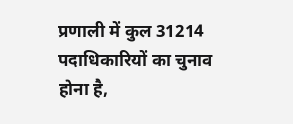प्रणाली में कुल 31214 पदाधिकारियों का चुनाव होना है,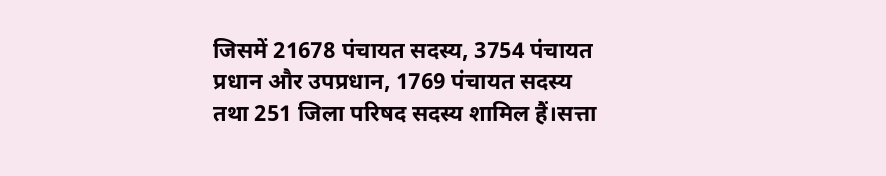जिसमें 21678 पंचायत सदस्य, 3754 पंचायत प्रधान और उपप्रधान, 1769 पंचायत सदस्य तथा 251 जिला परिषद सदस्य शामिल हैं।सत्ता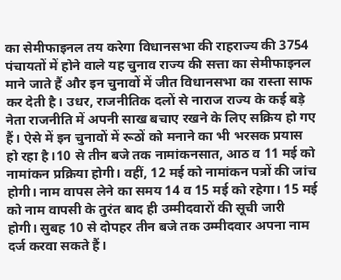का सेमीफाइनल तय करेगा विधानसभा की राहराज्य की 3754 पंचायतों में होने वाले यह चुनाव राज्य की सत्ता का सेमीफाइनल माने जाते हैं और इन चुनावों में जीत विधानसभा का रास्ता साफ कर देती है। उधर, राजनीतिक दलों से नाराज राज्य के कई बड़े नेता राजनीति में अपनी साख बचाए रखने के लिए सक्रिय हो गए हैं। ऐसे में इन चुनावों में रूठों को मनाने का भी भरसक प्रयास हो रहा है।10 से तीन बजे तक नामांकनसात, आठ व 11 मई को नामांकन प्रक्रिया होगी। वहीं, 12 मई को नामांकन पत्रों की जांच होगी। नाम वापस लेने का समय 14 व 15 मई को रहेगा। 15 मई को नाम वापसी के तुरंत बाद ही उम्मीदवारों की सूची जारी होगी। सुबह 10 से दोपहर तीन बजे तक उम्मीदवार अपना नाम दर्ज करवा सकते हैं।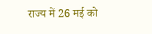राज्य में 26 मई को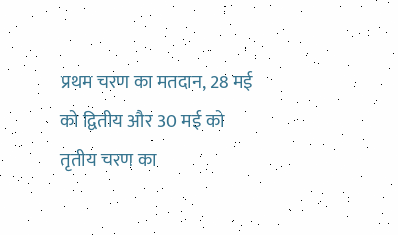प्रथम चरण का मतदान, 28 मई को द्वितीय और 30 मई को तृतीय चरण का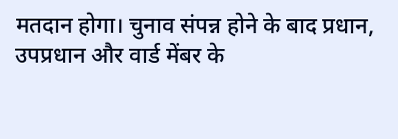मतदान होगा। चुनाव संपन्न होने के बाद प्रधान, उपप्रधान और वार्ड मेंबर के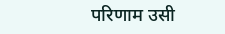परिणाम उसी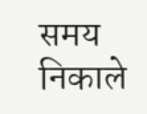समय निकाले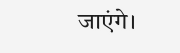जाएंगे।